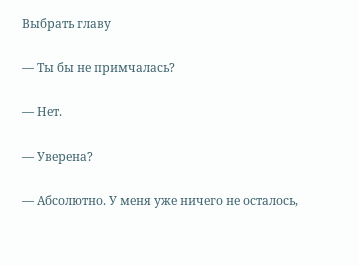Выбрать главу

— Ты бы не примчалась?

— Нет.

— Уверена?

— Абсолютно. У меня уже ничего не осталось,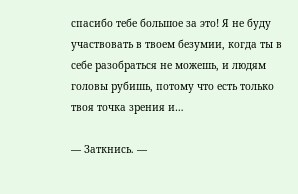спасибо тебе большое за это! Я не буду участвовать в твоем безумии, когда ты в себе разобраться не можешь, и людям головы рубишь, потому что есть только твоя точка зрения и…

— Заткнись. —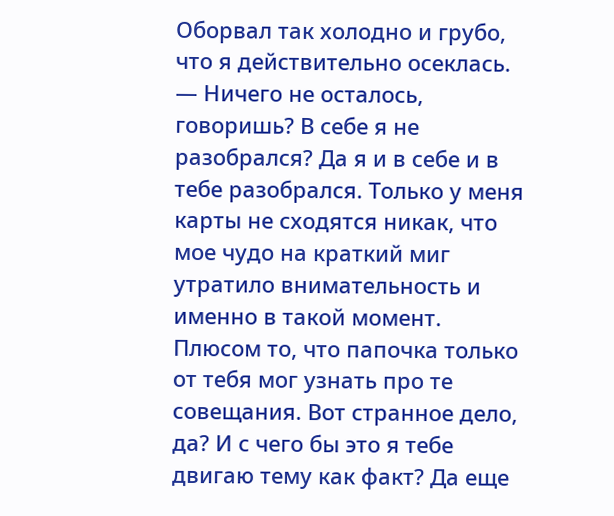Оборвал так холодно и грубо, что я действительно осеклась. — Ничего не осталось, говоришь? В себе я не разобрался? Да я и в себе и в тебе разобрался. Только у меня карты не сходятся никак, что мое чудо на краткий миг утратило внимательность и именно в такой момент. Плюсом то, что папочка только от тебя мог узнать про те совещания. Вот странное дело, да? И с чего бы это я тебе двигаю тему как факт? Да еще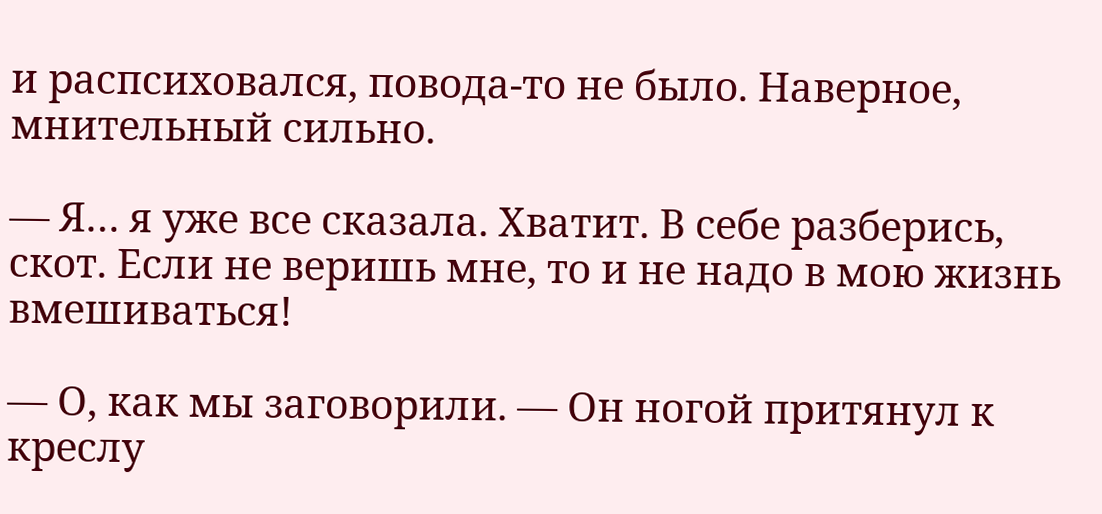и распсиховался, повода-то не было. Наверное, мнительный сильно.

— Я… я уже все сказала. Хватит. В себе разберись, скот. Если не веришь мне, то и не надо в мою жизнь вмешиваться!

— О, как мы заговорили. — Он ногой притянул к креслу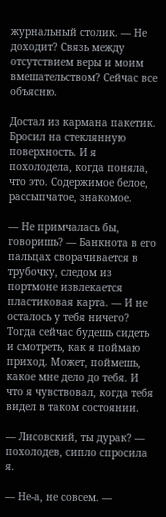журнальный столик. — Не доходит? Связь между отсутствием веры и моим вмешательством? Сейчас все объясню.

Достал из кармана пакетик. Бросил на стеклянную поверхность. И я похолодела, когда поняла, что это. Содержимое белое, рассыпчатое, знакомое.

— Не примчалась бы, говоришь? — Банкнота в его пальцах сворачивается в трубочку, следом из портмоне извлекается пластиковая карта. — И не осталось у тебя ничего? Тогда сейчас будешь сидеть и смотреть, как я поймаю приход. Может, поймешь, какое мне дело до тебя. И что я чувствовал, когда тебя видел в таком состоянии.

— Лисовский, ты дурак? — похолодев, сипло спросила я.

— Не-а, не совсем. —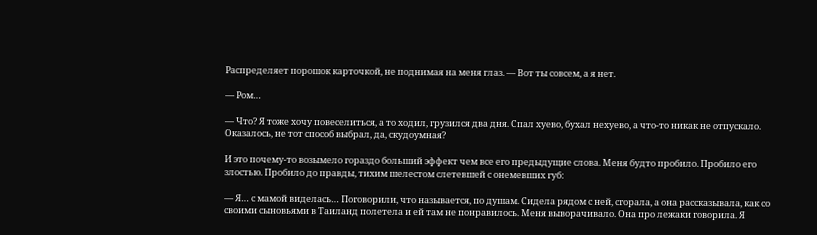Распределяет порошок карточкой, не поднимая на меня глаз. — Вот ты совсем, а я нет.

— Ром…

— Что? Я тоже хочу повеселиться, а то ходил, грузился два дня. Спал хуево, бухал нехуево, а что-то никак не отпускало. Оказалось, не тот способ выбрал, да, скудоумная?

И это почему-то возымело гораздо больший эффект чем все его предыдущие слова. Меня будто пробило. Пробило его злостью. Пробило до правды, тихим шелестом слетевшей с онемевших губ:

— Я… с мамой виделась… Поговорили, что называется, по душам. Сидела рядом с ней, сгорала, а она рассказывала, как со своими сыновьями в Таиланд полетела и ей там не понравилось. Меня выворачивало. Она про лежаки говорила. Я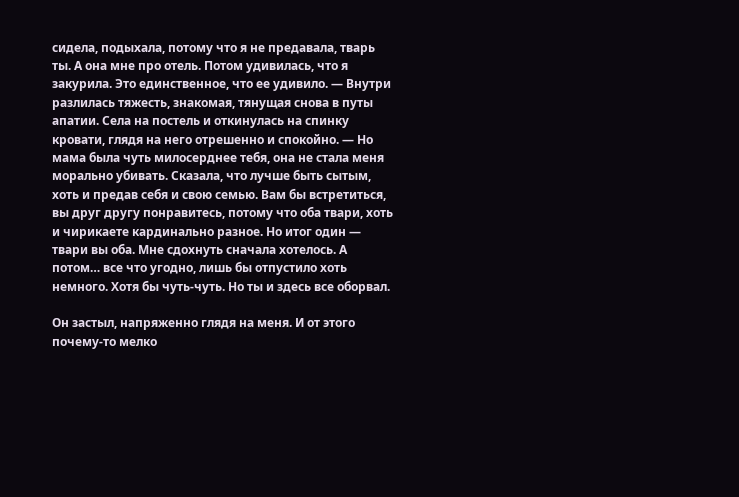сидела, подыхала, потому что я не предавала, тварь ты. А она мне про отель. Потом удивилась, что я закурила. Это единственное, что ее удивило. — Внутри разлилась тяжесть, знакомая, тянущая снова в путы апатии. Села на постель и откинулась на спинку кровати, глядя на него отрешенно и спокойно. — Но мама была чуть милосерднее тебя, она не стала меня морально убивать. Сказала, что лучше быть сытым, хоть и предав себя и свою семью. Вам бы встретиться, вы друг другу понравитесь, потому что оба твари, хоть и чирикаете кардинально разное. Но итог один — твари вы оба. Мне сдохнуть сначала хотелось. А потом… все что угодно, лишь бы отпустило хоть немного. Хотя бы чуть-чуть. Но ты и здесь все оборвал.

Он застыл, напряженно глядя на меня. И от этого почему-то мелко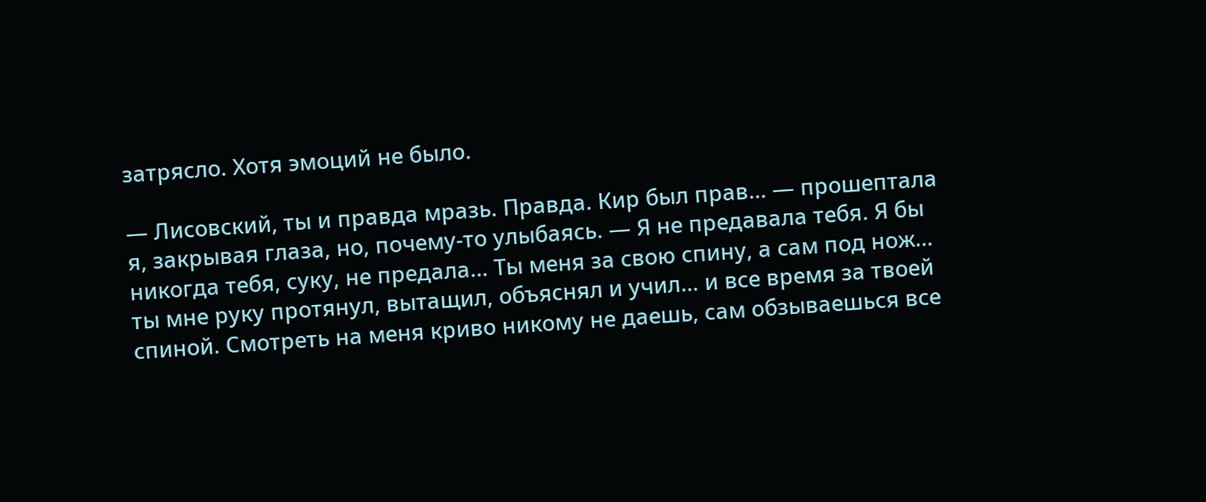затрясло. Хотя эмоций не было.

— Лисовский, ты и правда мразь. Правда. Кир был прав… — прошептала я, закрывая глаза, но, почему-то улыбаясь. — Я не предавала тебя. Я бы никогда тебя, суку, не предала… Ты меня за свою спину, а сам под нож… ты мне руку протянул, вытащил, объяснял и учил… и все время за твоей спиной. Смотреть на меня криво никому не даешь, сам обзываешься все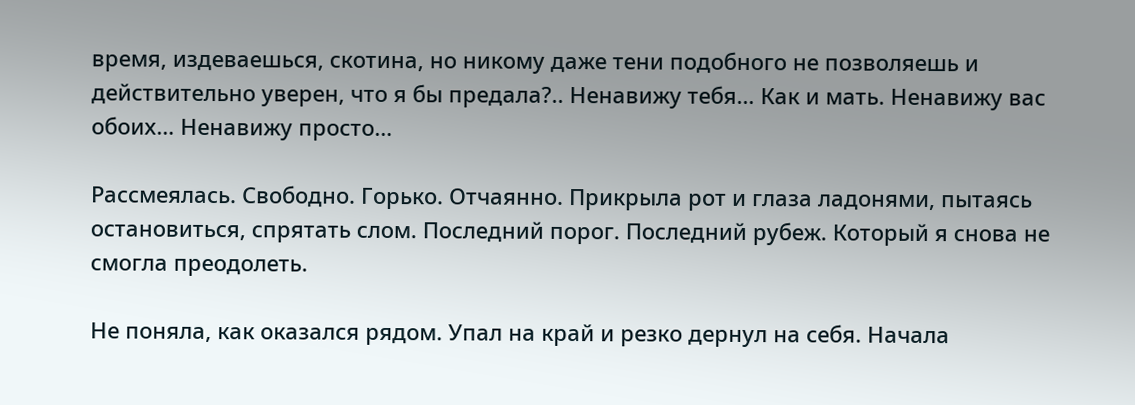время, издеваешься, скотина, но никому даже тени подобного не позволяешь и действительно уверен, что я бы предала?.. Ненавижу тебя… Как и мать. Ненавижу вас обоих… Ненавижу просто…

Рассмеялась. Свободно. Горько. Отчаянно. Прикрыла рот и глаза ладонями, пытаясь остановиться, спрятать слом. Последний порог. Последний рубеж. Который я снова не смогла преодолеть.

Не поняла, как оказался рядом. Упал на край и резко дернул на себя. Начала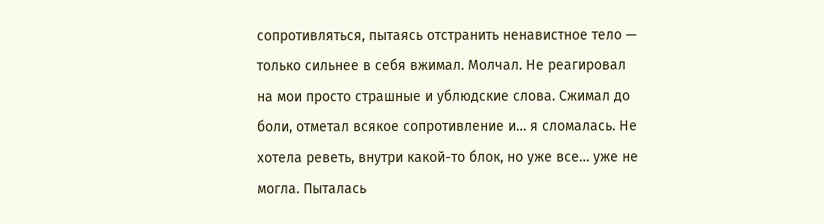сопротивляться, пытаясь отстранить ненавистное тело — только сильнее в себя вжимал. Молчал. Не реагировал на мои просто страшные и ублюдские слова. Сжимал до боли, отметал всякое сопротивление и… я сломалась. Не хотела реветь, внутри какой-то блок, но уже все… уже не могла. Пыталась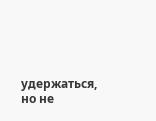удержаться, но не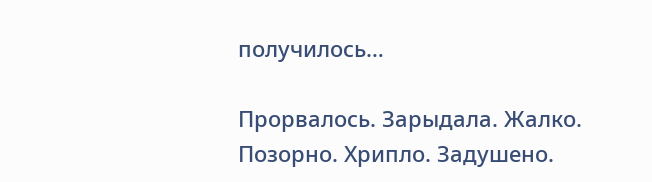получилось…

Прорвалось. Зарыдала. Жалко. Позорно. Хрипло. Задушено.